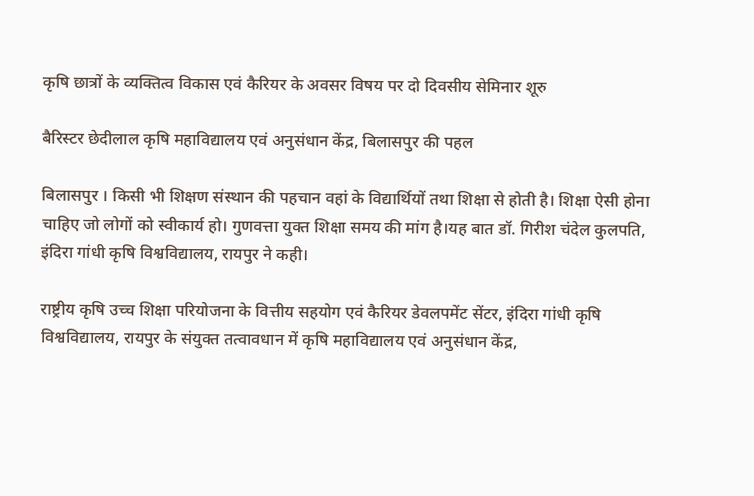कृषि छात्रों के व्यक्तित्व विकास एवं कैरियर के अवसर विषय पर दो दिवसीय सेमिनार शूरु

बैरिस्टर छेदीलाल कृषि महाविद्यालय एवं अनुसंधान केंद्र, बिलासपुर की पहल

बिलासपुर । किसी भी शिक्षण संस्थान की पहचान वहां के विद्यार्थियों तथा शिक्षा से होती है। शिक्षा ऐसी होना चाहिए जो लोगों को स्वीकार्य हो। गुणवत्ता युक्त शिक्षा समय की मांग है।यह बात डॉ. गिरीश चंदेल कुलपति, इंदिरा गांधी कृषि विश्वविद्यालय, रायपुर ने कही।

राष्ट्रीय कृषि उच्च शिक्षा परियोजना के वित्तीय सहयोग एवं कैरियर डेवलपमेंट सेंटर, इंदिरा गांधी कृषि विश्वविद्यालय, रायपुर के संयुक्त तत्वावधान में कृषि महाविद्यालय एवं अनुसंधान केंद्र,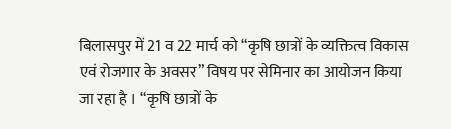बिलासपुर में 21 व 22 मार्च को “कृषि छात्रों के व्यक्तित्व विकास एवं रोजगार के अवसर” विषय पर सेमिनार का आयोजन किया जा रहा है । “कृषि छात्रों के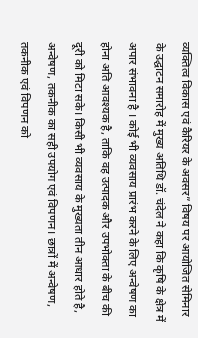व्यक्तित्व विकास एवं कैरियर के अवसर” विषय पर आयोजित सेमिनार के उद्घाटन समारोह में मुख्य अतिथि डॉ. चंदेल ने कहा कि कृषि के क्षेत्र में अपार संभावना है । कोई भी व्यवसाय प्रारंभ करने के लिए अन्वेषण का होना अति आवश्यक है, ताकि वह उत्पादक और उपभोक्ता के बीच की दूरी को मिटा सके। किसी भी व्यवसाय के मुख्यता तीन आधार होते है, अन्वेषण, तकनीक का सही उपयोग एवं विपणन। छात्रों में अन्वेषण, तकनीक एवं विपणन को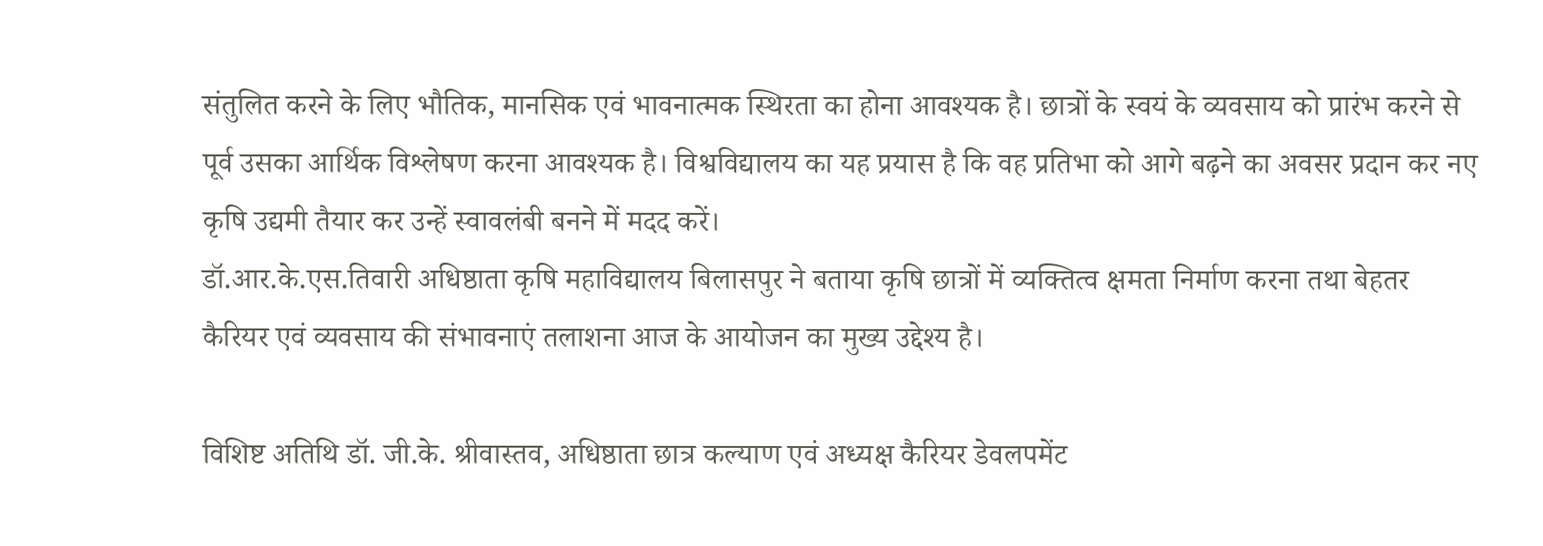संतुलित करने के लिए भौतिक, मानसिक एवं भावनात्मक स्थिरता का होना आवश्यक है। छात्रों के स्वयं के व्यवसाय को प्रारंभ करने से पूर्व उसका आर्थिक विश्लेषण करना आवश्यक है। विश्वविद्यालय का यह प्रयास है कि वह प्रतिभा को आगे बढ़ने का अवसर प्रदान कर नए कृषि उद्यमी तैयार कर उन्हें स्वावलंबी बनने में मदद करें।
डॉ.आर.के.एस.तिवारी अधिष्ठाता कृषि महाविद्यालय बिलासपुर ने बताया कृषि छात्रों में व्यक्तित्व क्षमता निर्माण करना तथा बेहतर कैरियर एवं व्यवसाय की संभावनाएं तलाशना आज के आयोजन का मुख्य उद्देश्य है।

विशिष्ट अतिथि डॉ. जी.के. श्रीवास्तव, अधिष्ठाता छात्र कल्याण एवं अध्यक्ष कैरियर डेवलपमेंट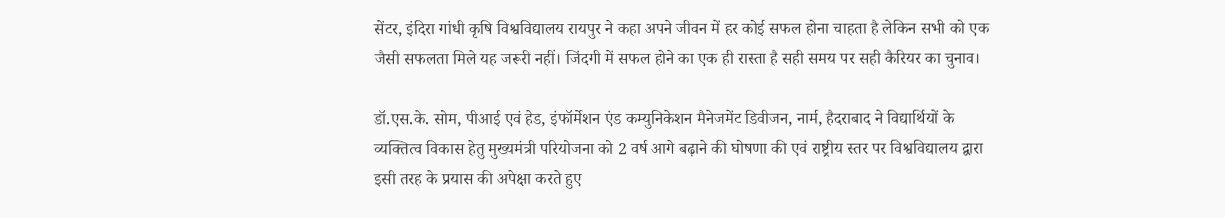सेंटर, इंदिरा गांधी कृषि विश्वविद्यालय रायपुर ने कहा अपने जीवन में हर कोई सफल होना चाहता है लेकिन सभी को एक जैसी सफलता मिले यह जरूरी नहीं। जिंदगी में सफल होने का एक ही रास्ता है सही समय पर सही कैरियर का चुनाव।

डॉ.एस.के. सोम, पीआई एवं हेड, इंफॉर्मेशन एंड कम्युनिकेशन मैनेजमेंट डिवीजन, नार्म, हैदराबाद ने विद्यार्थियों के व्यक्तित्व विकास हेतु मुख्यमंत्री परियोजना को 2 वर्ष आगे बढ़ाने की घोषणा की एवं राष्ट्रीय स्तर पर विश्वविद्यालय द्वारा इसी तरह के प्रयास की अपेक्षा करते हुए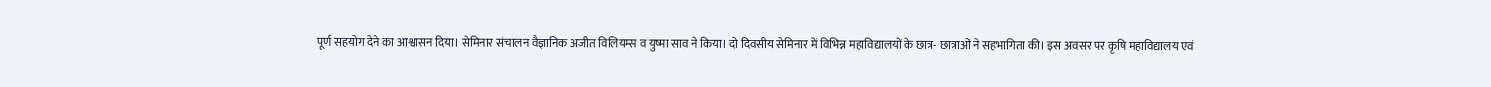पूर्ण सहयोग देने का आश्वासन दिया। सेमिनार संचालन वैज्ञानिक अजीत विलियम्स व युष्मा साव ने किया। दो दिवसीय सेमिनार में विभिन्न महाविद्यालयों के छात्र- छात्राओं ने सहभागिता की। इस अवसर पर कृषि महाविद्यालय एवं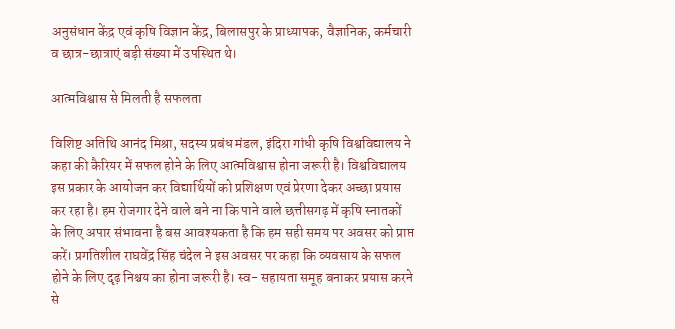अनुसंधान केंद्र एवं कृषि विज्ञान केंद्र, बिलासपुर के प्राध्यापक, वैज्ञानिक, कर्मचारी व छात्र-छात्राएं बड़ी संख्या में उपस्थित थे।

आत्मविश्वास से मिलती है सफलता

विशिष्ट अतिथि आनंद मिश्रा, सदस्य प्रबंध मंडल, इंदिरा गांधी कृषि विश्वविद्यालय ने कहा की कैरियर में सफल होने के लिए आत्मविश्वास होना जरूरी है। विश्वविद्यालय इस प्रकार के आयोजन कर विद्यार्थियों को प्रशिक्षण एवं प्रेरणा देकर अच्छा प्रयास कर रहा है। हम रोजगार देने वाले बने ना कि पाने वाले छत्तीसगढ़ में कृषि स्नातकों के लिए अपार संभावना है बस आवश्यकता है कि हम सही समय पर अवसर को प्राप्त करें। प्रगतिशील राघवेंद्र सिंह चंदेल ने इस अवसर पर कहा कि व्यवसाय के सफल होने के लिए दृढ़ निश्चय का होना जरूरी है। स्व- सहायता समूह बनाकर प्रयास करने से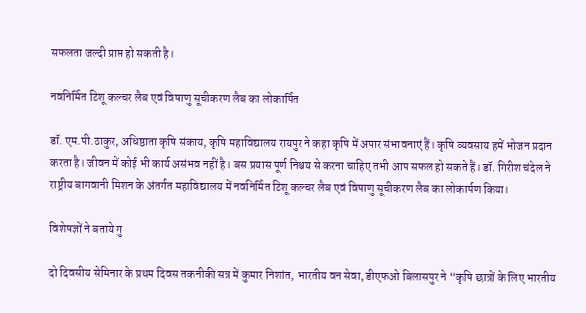सफलता जल्दी प्राप्त हो सकती है।

नवनिर्मित टिशू कल्चर लैब एवं विषाणु सूचीकरण लैब का लोकार्पित

डॉ. एम.पी.ठाकुर, अधिष्ठाता कृषि संकाय, कृषि महाविद्यालय रायपुर ने कहा कृषि में अपार संभावनाएं हैं। कृषि व्यवसाय हमें भोजन प्रदान करता है। जीवन में कोई भी कार्य असंभव नहीं है। बस प्रयास पूर्ण निश्चय से करना चाहिए तभी आप सफल हो सकते हैं। डॉ. गिरीश चंदेल ने राष्ट्रीय बागवानी मिशन के अंतर्गत महाविद्यालय में नवनिर्मित टिशू कल्चर लैब एवं विषाणु सूचीकरण लैब का लोकार्पण किया।

विशेषज्ञों ने बताये गु

दो दिवसीय सेमिनार के प्रथम दिवस तकनीकी सत्र में कुमार निशांत, भारतीय वन सेवा, डीएफओ बिलासपुर ने “कृषि छात्रों के लिए भारतीय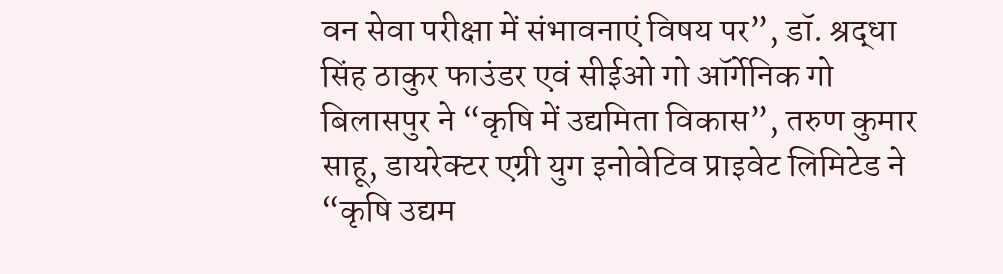वन सेवा परीक्षा में संभावनाएं विषय पर”, डॉ. श्रद्धा सिंह ठाकुर फाउंडर एवं सीईओ गो ऑर्गेनिक गो बिलासपुर ने “कृषि में उद्यमिता विकास”, तरुण कुमार साहू, डायरेक्टर एग्री युग इनोवेटिव प्राइवेट लिमिटेड ने “कृषि उद्यम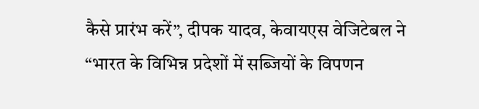कैसे प्रारंभ करें”, दीपक यादव, केवायएस वेजिटेबल ने “भारत के विभिन्न प्रदेशों में सब्जियों के विपणन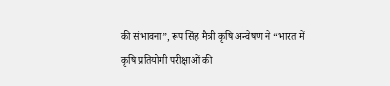की संभावना”, रूप सिंह मैत्री कृषि अन्वेषण ने “भारत में कृषि प्रतियोगी परीक्षाओं की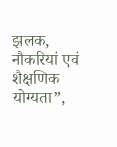झलक, नौकरियां एवं शैक्षणिक योग्यता”,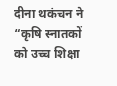दीना थकंचन ने “कृषि स्नातकों को उच्च शिक्षा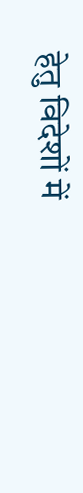हेतु विदेशों में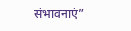संभावनाएं”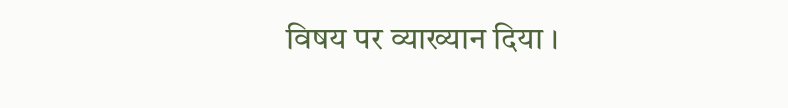विषय पर व्याख्यान दिया ।